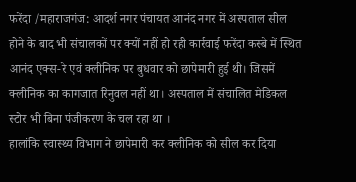फरेंदा /महाराजगंज: आदर्श नगर पंचायत आनंद नगर में अस्पताल सील होने के बाद भी संचालकों पर क्यों नहीं हो रही कार्रवाई फरेंदा कस्बे में स्थित आनंद एक्स-रे एवं क्लीनिक पर बुधवार को छापेमारी हुई थी। जिसमें क्लीनिक का कागजात रिनुवल नहीं था। अस्पताल में संचालित मेडिकल स्टोर भी बिना पंजीकरण के चल रहा था ।
हालांकि स्वास्थ्य विभाग ने छापेमारी कर क्लीनिक को सील कर दिया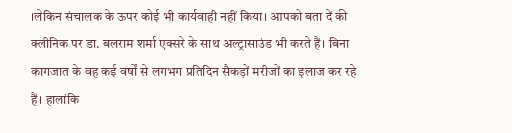।लेकिन संचालक के ऊपर कोई भी कार्यवाही नहीं किया। आपको बता दें की क्लीनिक पर डा. बलराम शर्मा एक्सरे के साथ अल्ट्रासाउंड भी करते हैं। बिना कागजात के वह कई वर्षों से लगभग प्रतिदिन सैकड़ों मरीजों का इलाज कर रहे हैं। हालांकि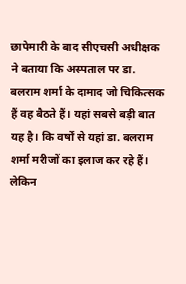छापेमारी के बाद सीएचसी अधीक्षक ने बताया कि अस्पताल पर डा. बलराम शर्मा के दामाद जो चिकित्सक हैं वह बैठते हैं। यहां सबसे बड़ी बात यह है। कि वर्षों से यहां डा. बलराम शर्मा मरीजों का इलाज कर रहे हैं।
लेकिन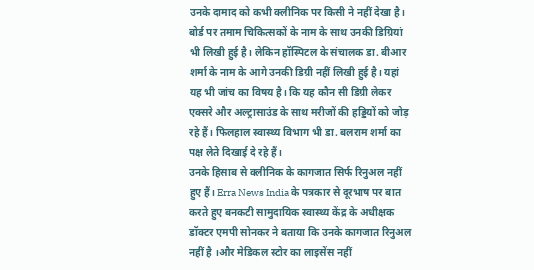उनके दामाद को कभी क्लीनिक पर किसी ने नहीं देखा है। बोर्ड पर तमाम चिकित्सकों के नाम के साथ उनकी डिग्रियां भी लिखी हुई है। लेकिन हॉस्पिटल के संचालक डा. बीआर शर्मा के नाम के आगे उनकी डिग्री नहीं लिखी हुई है। यहां यह भी जांच का विषय है। कि यह कौन सी डिग्री लेकर एक्सरे और अल्ट्रासाउंड के साथ मरीजों की हड्डियों को जोड़ रहे हैं। फिलहाल स्वास्थ्य विभाग भी डा. बलराम शर्मा का पक्ष लेते दिखाई दे रहे हैं।
उनके हिसाब से क्लीनिक के कागजात सिर्फ रिनुअल नहीं हुए हैं। Erra News India के पत्रकार से दूरभाष पर बात करते हुए बनकटी सामुदायिक स्वास्थ्य केंद्र के अधीक्षक डॉक्टर एमपी सोनकर ने बताया कि उनके कागजात रिनुअल नहीं है ।और मेडिकल स्टोर का लाइसेंस नहीं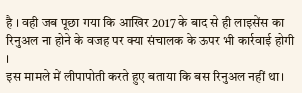है । वही जब पूछा गया कि आखिर 2017 के बाद से ही लाइसेंस का रिनुअल ना होने के वजह पर क्या संचालक के ऊपर भी कार्रवाई होगी ।
इस मामले में लीपापोती करते हुए बताया कि बस रिनुअल नहीं था।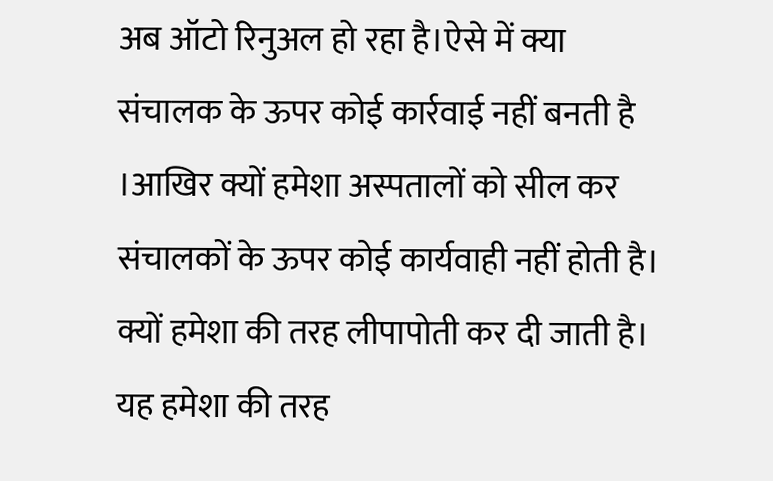अब ऑटो रिनुअल हो रहा है।ऐसे में क्या संचालक के ऊपर कोई कार्रवाई नहीं बनती है ।आखिर क्यों हमेशा अस्पतालों को सील कर संचालकों के ऊपर कोई कार्यवाही नहीं होती है। क्यों हमेशा की तरह लीपापोती कर दी जाती है। यह हमेशा की तरह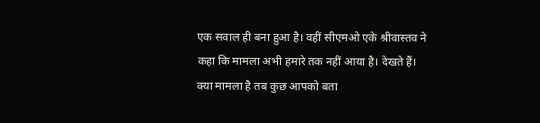एक सवाल ही बना हुआ है। वहीं सीएमओ एके श्रीवास्तव ने कहा कि मामला अभी हमारे तक नहीं आया है। देखते हैं। क्या मामला है तब कुछ आपको बता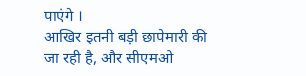पाएंगे ।
आखिर इतनी बड़ी छापेमारी की जा रही है, और सीएमओ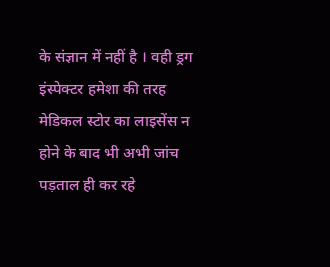के संज्ञान में नहीं है । वही ड्रग इंस्पेक्टर हमेशा की तरह मेडिकल स्टोर का लाइसेंस न होने के बाद भी अभी जांच पड़ताल ही कर रहे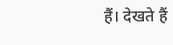हैं। देखते हैं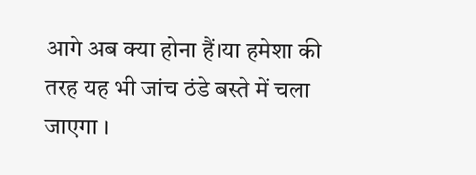आगे अब क्या होना हैं।या हमेशा की तरह यह भी जांच ठंडे बस्ते में चला जाएगा ।